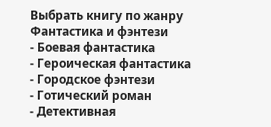Выбрать книгу по жанру
Фантастика и фэнтези
- Боевая фантастика
- Героическая фантастика
- Городское фэнтези
- Готический роман
- Детективная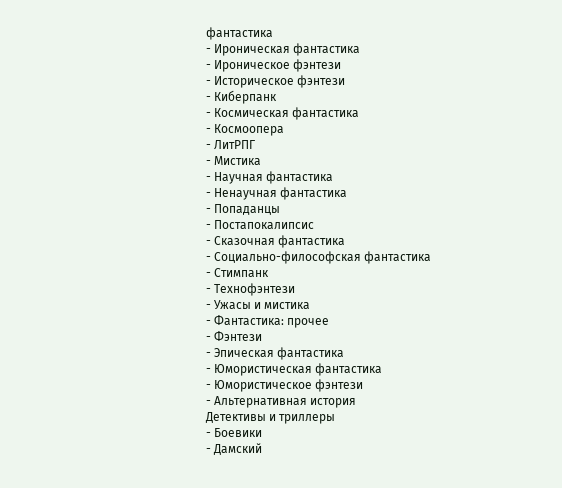фантастика
- Ироническая фантастика
- Ироническое фэнтези
- Историческое фэнтези
- Киберпанк
- Космическая фантастика
- Космоопера
- ЛитРПГ
- Мистика
- Научная фантастика
- Ненаучная фантастика
- Попаданцы
- Постапокалипсис
- Сказочная фантастика
- Социально-философская фантастика
- Стимпанк
- Технофэнтези
- Ужасы и мистика
- Фантастика: прочее
- Фэнтези
- Эпическая фантастика
- Юмористическая фантастика
- Юмористическое фэнтези
- Альтернативная история
Детективы и триллеры
- Боевики
- Дамский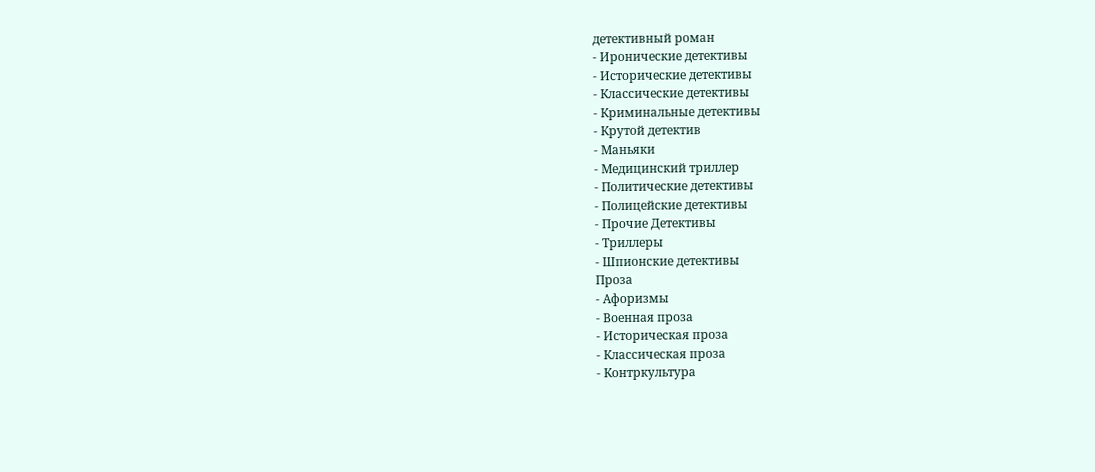детективный роман
- Иронические детективы
- Исторические детективы
- Классические детективы
- Криминальные детективы
- Крутой детектив
- Маньяки
- Медицинский триллер
- Политические детективы
- Полицейские детективы
- Прочие Детективы
- Триллеры
- Шпионские детективы
Проза
- Афоризмы
- Военная проза
- Историческая проза
- Классическая проза
- Контркультура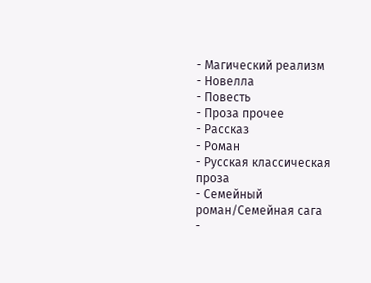- Магический реализм
- Новелла
- Повесть
- Проза прочее
- Рассказ
- Роман
- Русская классическая проза
- Семейный роман/Семейная сага
-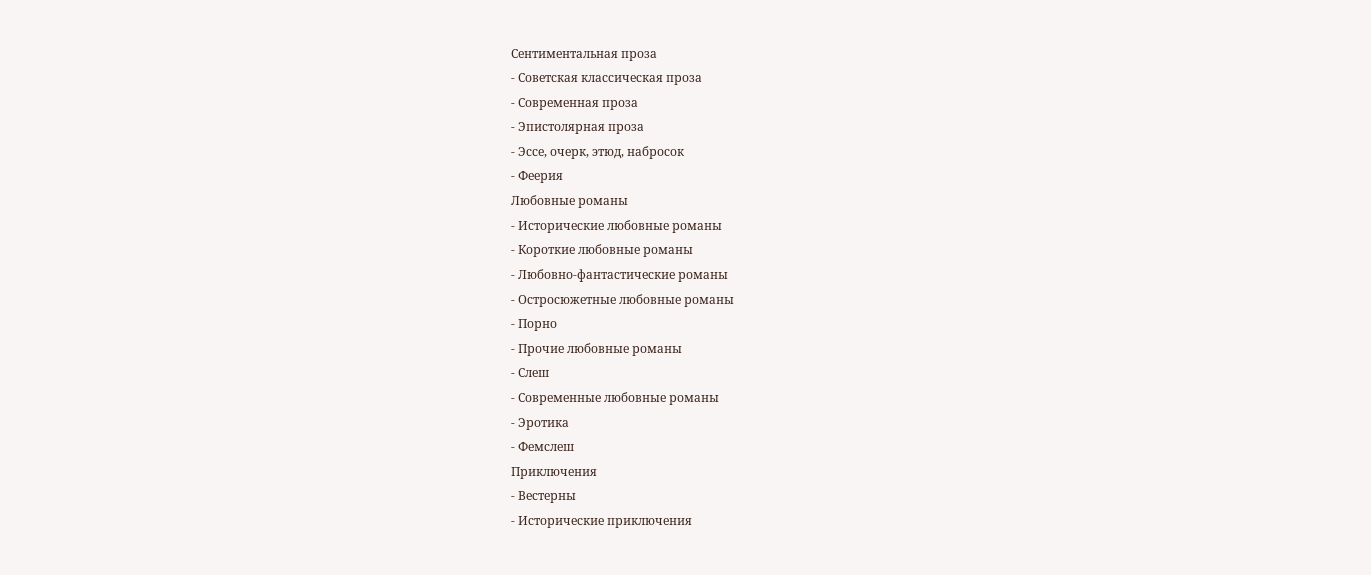Сентиментальная проза
- Советская классическая проза
- Современная проза
- Эпистолярная проза
- Эссе, очерк, этюд, набросок
- Феерия
Любовные романы
- Исторические любовные романы
- Короткие любовные романы
- Любовно-фантастические романы
- Остросюжетные любовные романы
- Порно
- Прочие любовные романы
- Слеш
- Современные любовные романы
- Эротика
- Фемслеш
Приключения
- Вестерны
- Исторические приключения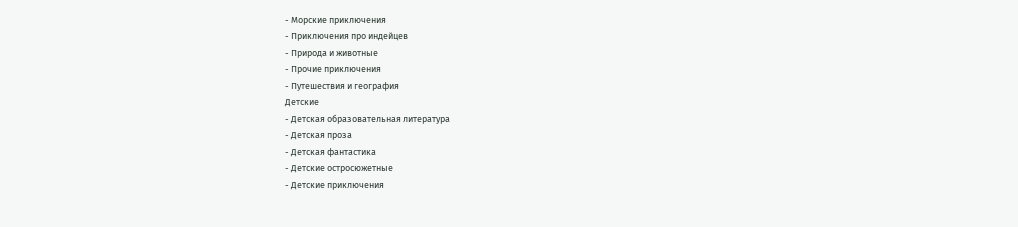- Морские приключения
- Приключения про индейцев
- Природа и животные
- Прочие приключения
- Путешествия и география
Детские
- Детская образовательная литература
- Детская проза
- Детская фантастика
- Детские остросюжетные
- Детские приключения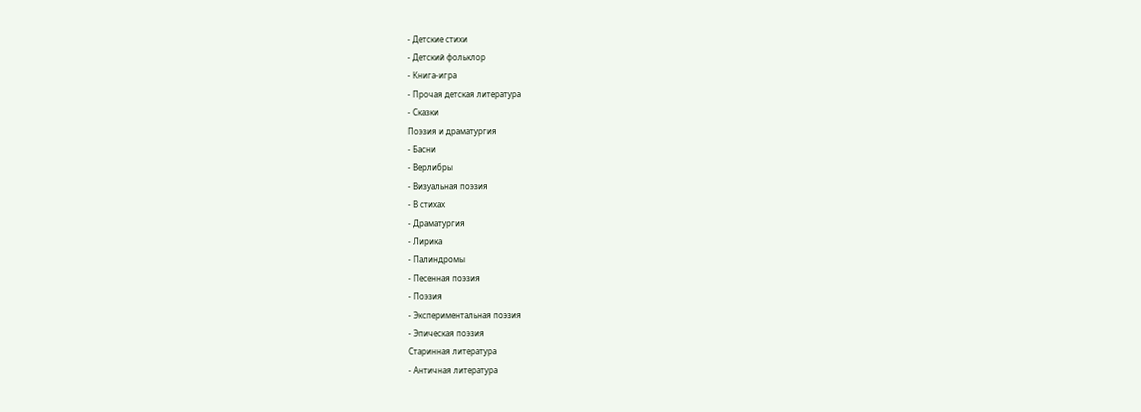- Детские стихи
- Детский фольклор
- Книга-игра
- Прочая детская литература
- Сказки
Поэзия и драматургия
- Басни
- Верлибры
- Визуальная поэзия
- В стихах
- Драматургия
- Лирика
- Палиндромы
- Песенная поэзия
- Поэзия
- Экспериментальная поэзия
- Эпическая поэзия
Старинная литература
- Античная литература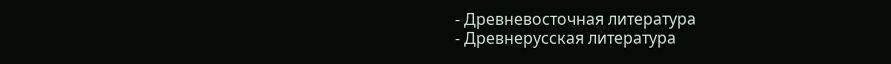- Древневосточная литература
- Древнерусская литература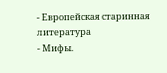- Европейская старинная литература
- Мифы.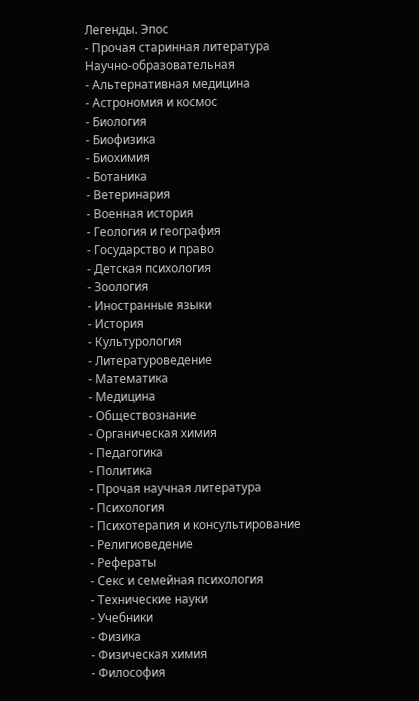Легенды. Эпос
- Прочая старинная литература
Научно-образовательная
- Альтернативная медицина
- Астрономия и космос
- Биология
- Биофизика
- Биохимия
- Ботаника
- Ветеринария
- Военная история
- Геология и география
- Государство и право
- Детская психология
- Зоология
- Иностранные языки
- История
- Культурология
- Литературоведение
- Математика
- Медицина
- Обществознание
- Органическая химия
- Педагогика
- Политика
- Прочая научная литература
- Психология
- Психотерапия и консультирование
- Религиоведение
- Рефераты
- Секс и семейная психология
- Технические науки
- Учебники
- Физика
- Физическая химия
- Философия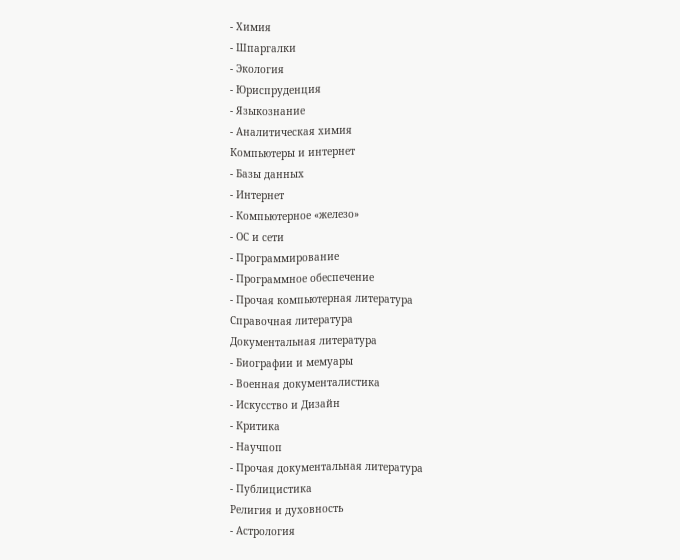- Химия
- Шпаргалки
- Экология
- Юриспруденция
- Языкознание
- Аналитическая химия
Компьютеры и интернет
- Базы данных
- Интернет
- Компьютерное «железо»
- ОС и сети
- Программирование
- Программное обеспечение
- Прочая компьютерная литература
Справочная литература
Документальная литература
- Биографии и мемуары
- Военная документалистика
- Искусство и Дизайн
- Критика
- Научпоп
- Прочая документальная литература
- Публицистика
Религия и духовность
- Астрология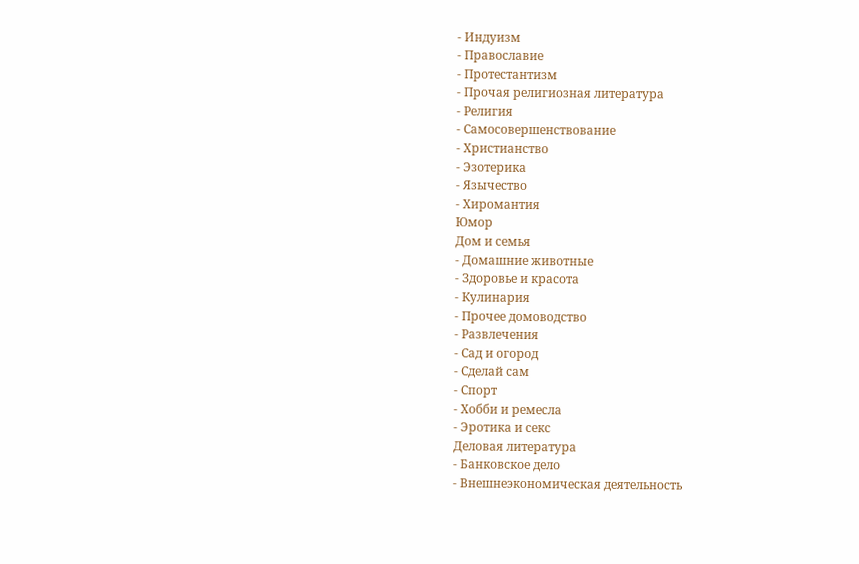- Индуизм
- Православие
- Протестантизм
- Прочая религиозная литература
- Религия
- Самосовершенствование
- Христианство
- Эзотерика
- Язычество
- Хиромантия
Юмор
Дом и семья
- Домашние животные
- Здоровье и красота
- Кулинария
- Прочее домоводство
- Развлечения
- Сад и огород
- Сделай сам
- Спорт
- Хобби и ремесла
- Эротика и секс
Деловая литература
- Банковское дело
- Внешнеэкономическая деятельность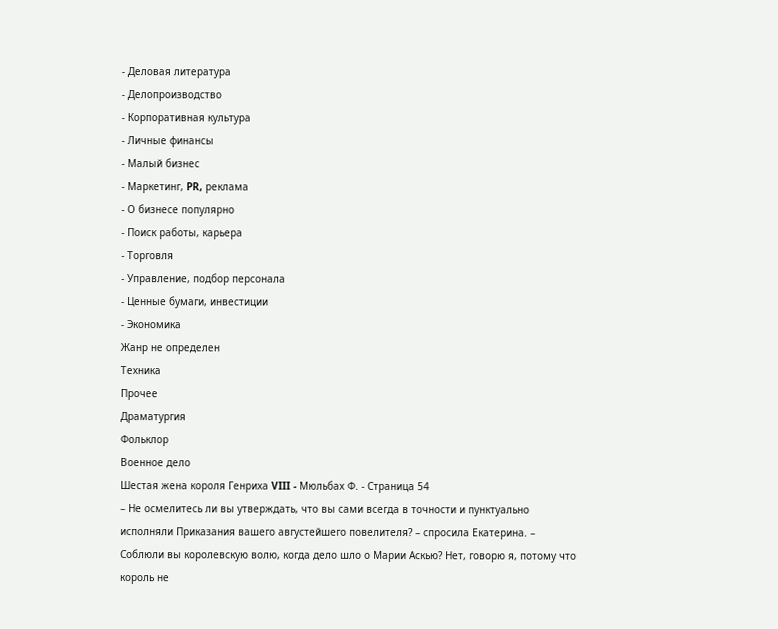- Деловая литература
- Делопроизводство
- Корпоративная культура
- Личные финансы
- Малый бизнес
- Маркетинг, PR, реклама
- О бизнесе популярно
- Поиск работы, карьера
- Торговля
- Управление, подбор персонала
- Ценные бумаги, инвестиции
- Экономика
Жанр не определен
Техника
Прочее
Драматургия
Фольклор
Военное дело
Шестая жена короля Генриха VIII - Мюльбах Ф. - Страница 54
– Не осмелитесь ли вы утверждать, что вы сами всегда в точности и пунктуально исполняли Приказания вашего августейшего повелителя? – спросила Екатерина. – Соблюли вы королевскую волю, когда дело шло о Марии Аскью? Нет, говорю я, потому что король не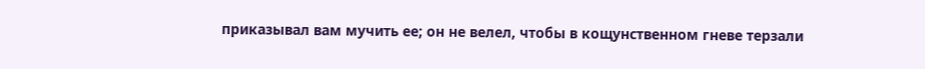приказывал вам мучить ее; он не велел, чтобы в кощунственном гневе терзали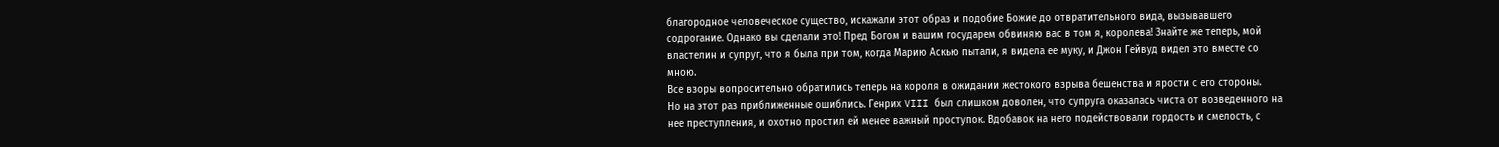благородное человеческое существо, искажали этот образ и подобие Божие до отвратительного вида, вызывавшего содрогание. Однако вы сделали это! Пред Богом и вашим государем обвиняю вас в том я, королева! Знайте же теперь, мой властелин и супруг, что я была при том, когда Марию Аскью пытали, я видела ее муку, и Джон Гейвуд видел это вместе со мною.
Все взоры вопросительно обратились теперь на короля в ожидании жестокого взрыва бешенства и ярости с его стороны.
Но на этот раз приближенные ошиблись. Генрих VIII был слишком доволен, что супруга оказалась чиста от возведенного на нее преступления, и охотно простил ей менее важный проступок. Вдобавок на него подействовали гордость и смелость, с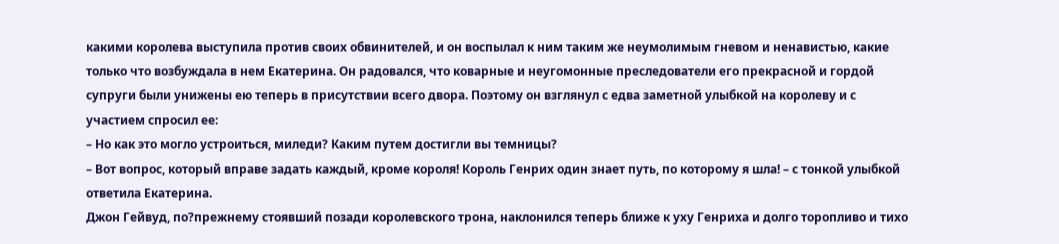какими королева выступила против своих обвинителей, и он воспылал к ним таким же неумолимым гневом и ненавистью, какие только что возбуждала в нем Екатерина. Он радовался, что коварные и неугомонные преследователи его прекрасной и гордой супруги были унижены ею теперь в присутствии всего двора. Поэтому он взглянул с едва заметной улыбкой на королеву и с участием спросил ее:
– Но как это могло устроиться, миледи? Каким путем достигли вы темницы?
– Вот вопрос, который вправе задать каждый, кроме короля! Король Генрих один знает путь, по которому я шла! – с тонкой улыбкой ответила Екатерина.
Джон Гейвуд, по?прежнему стоявший позади королевского трона, наклонился теперь ближе к уху Генриха и долго торопливо и тихо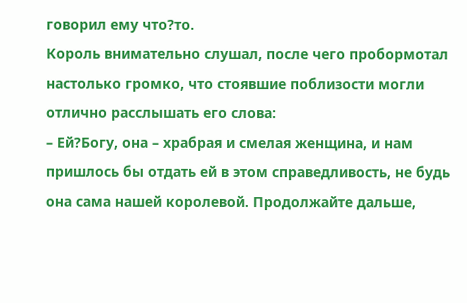говорил ему что?то.
Король внимательно слушал, после чего пробормотал настолько громко, что стоявшие поблизости могли отлично расслышать его слова:
– Ей?Богу, она – храбрая и смелая женщина, и нам пришлось бы отдать ей в этом справедливость, не будь она сама нашей королевой. Продолжайте дальше,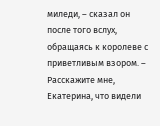миледи, – сказал он после того вслух, обращаясь к королеве с приветливым взором. – Расскажите мне, Екатерина, что видели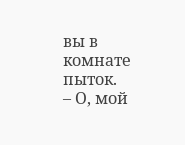вы в комнате пыток.
– О, мой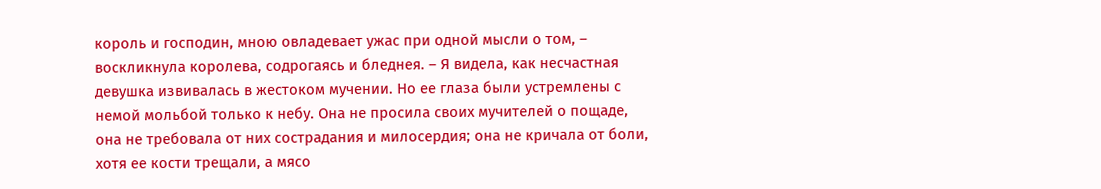король и господин, мною овладевает ужас при одной мысли о том, – воскликнула королева, содрогаясь и бледнея. – Я видела, как несчастная девушка извивалась в жестоком мучении. Но ее глаза были устремлены с немой мольбой только к небу. Она не просила своих мучителей о пощаде, она не требовала от них сострадания и милосердия; она не кричала от боли, хотя ее кости трещали, а мясо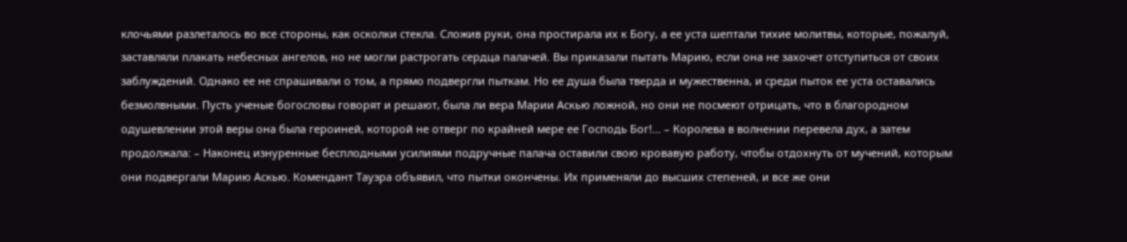клочьями разлеталось во все стороны, как осколки стекла. Сложив руки, она простирала их к Богу, а ее уста шептали тихие молитвы, которые, пожалуй, заставляли плакать небесных ангелов, но не могли растрогать сердца палачей. Вы приказали пытать Марию, если она не захочет отступиться от своих заблуждений. Однако ее не спрашивали о том, а прямо подвергли пыткам. Но ее душа была тверда и мужественна, и среди пыток ее уста оставались безмолвными. Пусть ученые богословы говорят и решают, была ли вера Марии Аскью ложной, но они не посмеют отрицать, что в благородном одушевлении этой веры она была героиней, которой не отверг по крайней мере ее Господь Бог!… – Королева в волнении перевела дух, а затем продолжала: – Наконец изнуренные бесплодными усилиями подручные палача оставили свою кровавую работу, чтобы отдохнуть от мучений, которым они подвергали Марию Аскью. Комендант Тауэра объявил, что пытки окончены. Их применяли до высших степеней, и все же они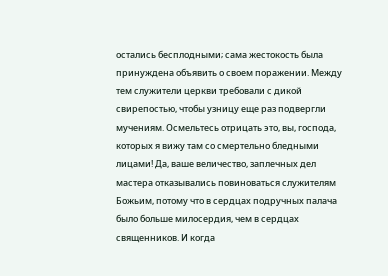остались бесплодными; сама жестокость была принуждена объявить о своем поражении. Между тем служители церкви требовали с дикой свирепостью, чтобы узницу еще раз подвергли мучениям. Осмельтесь отрицать это, вы, господа, которых я вижу там со смертельно бледными лицами! Да, ваше величество, заплечных дел мастера отказывались повиноваться служителям Божьим, потому что в сердцах подручных палача было больше милосердия, чем в сердцах священников. И когда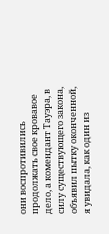они воспротивились продолжать свое кровавое дело, а комендант Тауэра, в силу существующего закона, объявил пытку оконченной, я увидала, как один из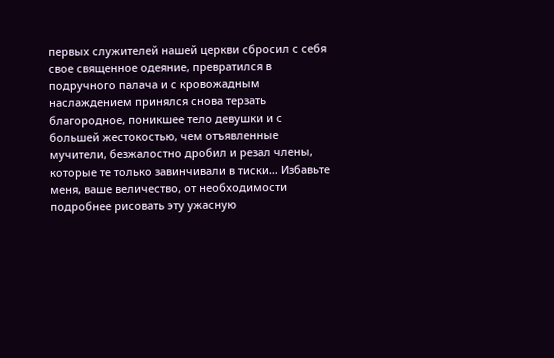первых служителей нашей церкви сбросил с себя свое священное одеяние, превратился в подручного палача и с кровожадным наслаждением принялся снова терзать благородное, поникшее тело девушки и с большей жестокостью, чем отъявленные мучители, безжалостно дробил и резал члены, которые те только завинчивали в тиски… Избавьте меня, ваше величество, от необходимости подробнее рисовать эту ужасную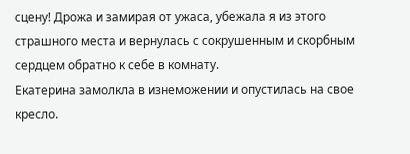сцену! Дрожа и замирая от ужаса, убежала я из этого страшного места и вернулась с сокрушенным и скорбным сердцем обратно к себе в комнату.
Екатерина замолкла в изнеможении и опустилась на свое кресло.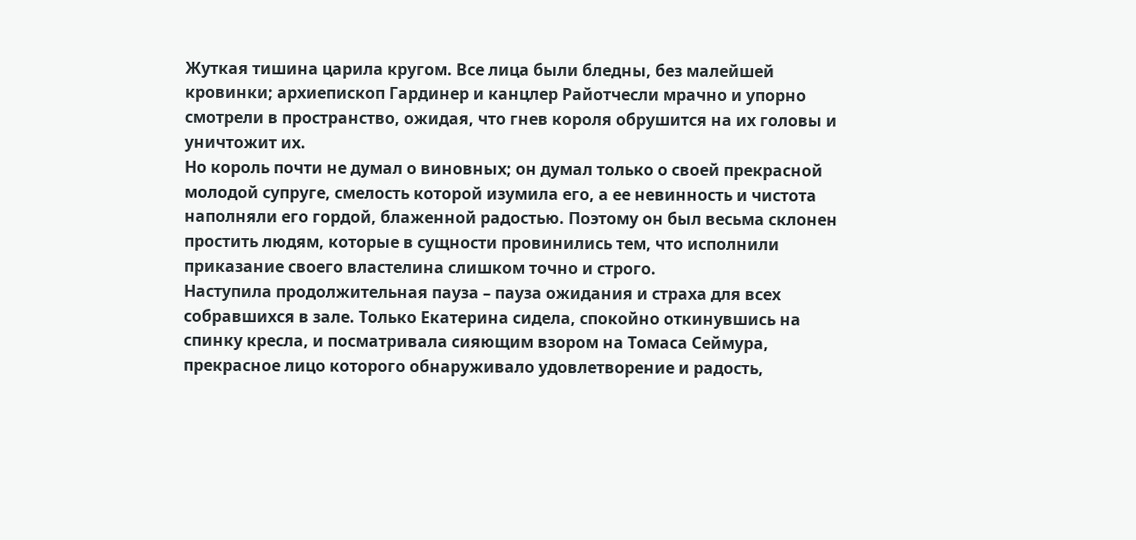Жуткая тишина царила кругом. Все лица были бледны, без малейшей кровинки; архиепископ Гардинер и канцлер Райотчесли мрачно и упорно смотрели в пространство, ожидая, что гнев короля обрушится на их головы и уничтожит их.
Но король почти не думал о виновных; он думал только о своей прекрасной молодой супруге, смелость которой изумила его, а ее невинность и чистота наполняли его гордой, блаженной радостью. Поэтому он был весьма склонен простить людям, которые в сущности провинились тем, что исполнили приказание своего властелина слишком точно и строго.
Наступила продолжительная пауза – пауза ожидания и страха для всех собравшихся в зале. Только Екатерина сидела, спокойно откинувшись на спинку кресла, и посматривала сияющим взором на Томаса Сеймура, прекрасное лицо которого обнаруживало удовлетворение и радость,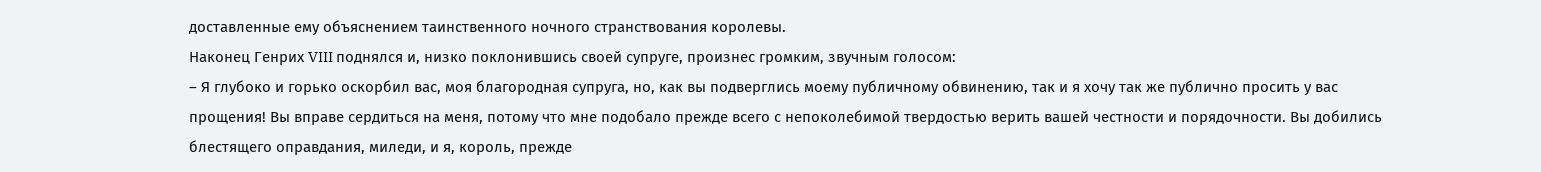доставленные ему объяснением таинственного ночного странствования королевы.
Наконец Генрих VIII поднялся и, низко поклонившись своей супруге, произнес громким, звучным голосом:
– Я глубоко и горько оскорбил вас, моя благородная супруга, но, как вы подверглись моему публичному обвинению, так и я хочу так же публично просить у вас прощения! Вы вправе сердиться на меня, потому что мне подобало прежде всего с непоколебимой твердостью верить вашей честности и порядочности. Вы добились блестящего оправдания, миледи, и я, король, прежде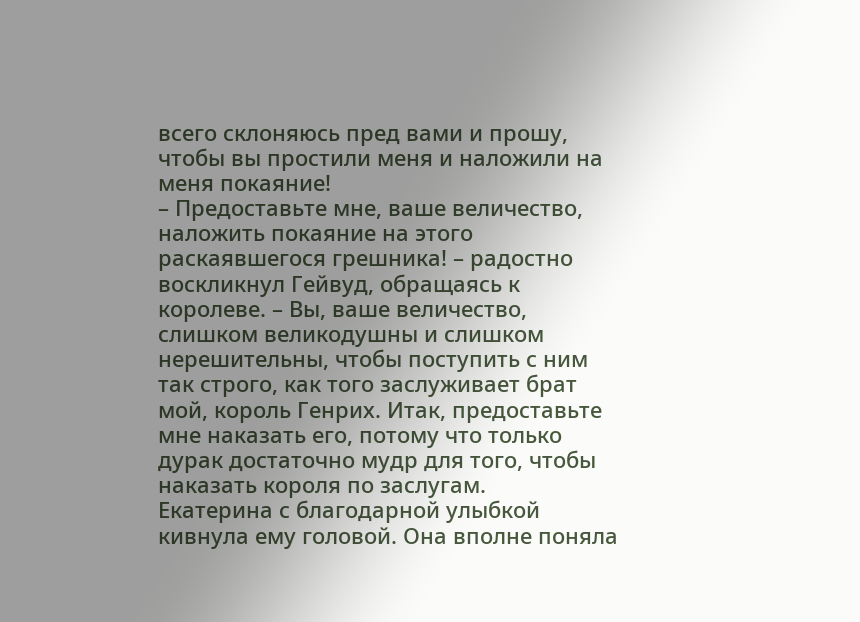всего склоняюсь пред вами и прошу, чтобы вы простили меня и наложили на меня покаяние!
– Предоставьте мне, ваше величество, наложить покаяние на этого раскаявшегося грешника! – радостно воскликнул Гейвуд, обращаясь к королеве. – Вы, ваше величество, слишком великодушны и слишком нерешительны, чтобы поступить с ним так строго, как того заслуживает брат мой, король Генрих. Итак, предоставьте мне наказать его, потому что только дурак достаточно мудр для того, чтобы наказать короля по заслугам.
Екатерина с благодарной улыбкой кивнула ему головой. Она вполне поняла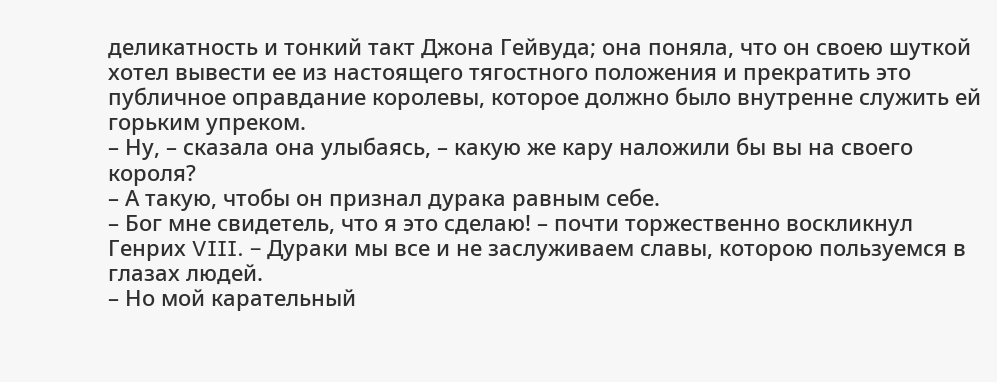деликатность и тонкий такт Джона Гейвуда; она поняла, что он своею шуткой хотел вывести ее из настоящего тягостного положения и прекратить это публичное оправдание королевы, которое должно было внутренне служить ей горьким упреком.
– Ну, – сказала она улыбаясь, – какую же кару наложили бы вы на своего короля?
– А такую, чтобы он признал дурака равным себе.
– Бог мне свидетель, что я это сделаю! – почти торжественно воскликнул Генрих VIII. – Дураки мы все и не заслуживаем славы, которою пользуемся в глазах людей.
– Но мой карательный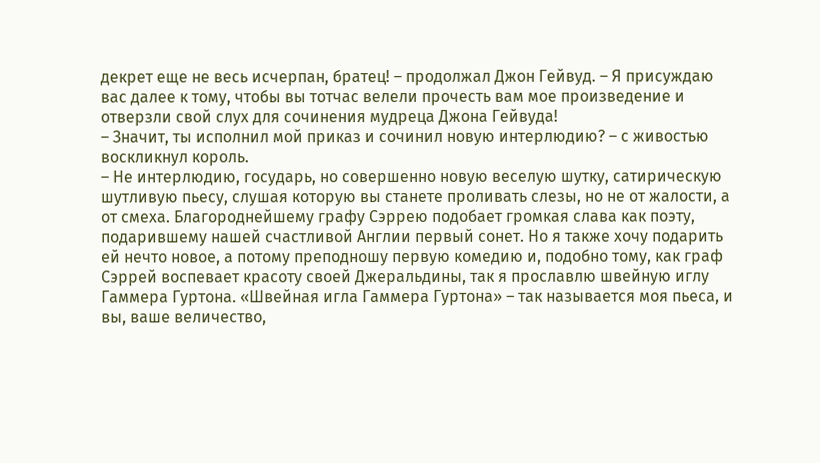декрет еще не весь исчерпан, братец! – продолжал Джон Гейвуд. – Я присуждаю вас далее к тому, чтобы вы тотчас велели прочесть вам мое произведение и отверзли свой слух для сочинения мудреца Джона Гейвуда!
– Значит, ты исполнил мой приказ и сочинил новую интерлюдию? – с живостью воскликнул король.
– Не интерлюдию, государь, но совершенно новую веселую шутку, сатирическую шутливую пьесу, слушая которую вы станете проливать слезы, но не от жалости, а от смеха. Благороднейшему графу Сэррею подобает громкая слава как поэту, подарившему нашей счастливой Англии первый сонет. Но я также хочу подарить ей нечто новое, а потому преподношу первую комедию и, подобно тому, как граф Сэррей воспевает красоту своей Джеральдины, так я прославлю швейную иглу Гаммера Гуртона. «Швейная игла Гаммера Гуртона» – так называется моя пьеса, и вы, ваше величество,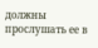должны прослушать ее в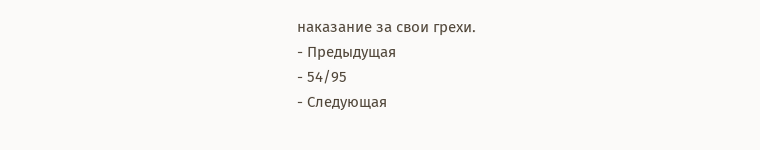наказание за свои грехи.
- Предыдущая
- 54/95
- Следующая